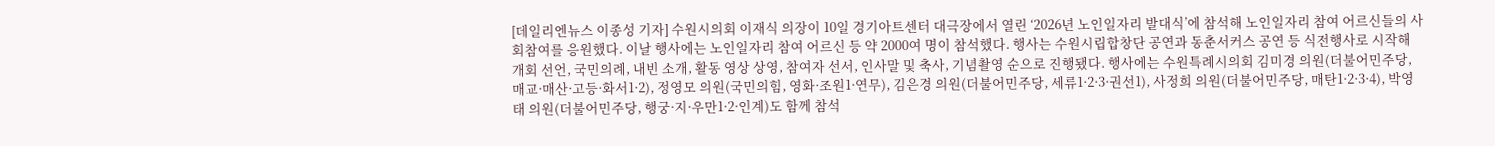[데일리엔뉴스 이종성 기자] 수원시의회 이재식 의장이 10일 경기아트센터 대극장에서 열린 ‘2026년 노인일자리 발대식’에 참석해 노인일자리 참여 어르신들의 사회참여를 응원했다. 이날 행사에는 노인일자리 참여 어르신 등 약 2000여 명이 참석했다. 행사는 수원시립합창단 공연과 동춘서커스 공연 등 식전행사로 시작해 개회 선언, 국민의례, 내빈 소개, 활동 영상 상영, 참여자 선서, 인사말 및 축사, 기념촬영 순으로 진행됐다. 행사에는 수원특례시의회 김미경 의원(더불어민주당, 매교·매산·고등·화서1·2), 정영모 의원(국민의힘, 영화·조원1·연무), 김은경 의원(더불어민주당, 세류1·2·3·권선1), 사정희 의원(더불어민주당, 매탄1·2·3·4), 박영태 의원(더불어민주당, 행궁·지·우만1·2·인계)도 함께 참석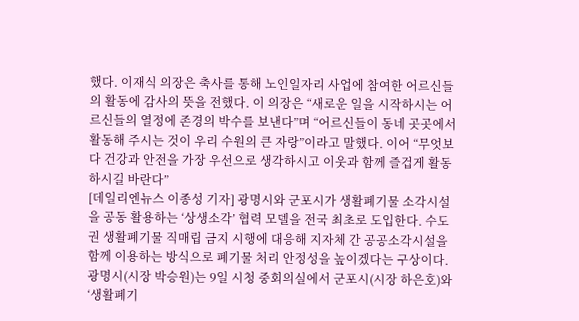했다. 이재식 의장은 축사를 통해 노인일자리 사업에 참여한 어르신들의 활동에 감사의 뜻을 전했다. 이 의장은 “새로운 일을 시작하시는 어르신들의 열정에 존경의 박수를 보낸다”며 “어르신들이 동네 곳곳에서 활동해 주시는 것이 우리 수원의 큰 자랑”이라고 말했다. 이어 “무엇보다 건강과 안전을 가장 우선으로 생각하시고 이웃과 함께 즐겁게 활동하시길 바란다”
[데일리엔뉴스 이종성 기자] 광명시와 군포시가 생활폐기물 소각시설을 공동 활용하는 ‘상생소각’ 협력 모델을 전국 최초로 도입한다. 수도권 생활폐기물 직매립 금지 시행에 대응해 지자체 간 공공소각시설을 함께 이용하는 방식으로 폐기물 처리 안정성을 높이겠다는 구상이다. 광명시(시장 박승원)는 9일 시청 중회의실에서 군포시(시장 하은호)와 ‘생활폐기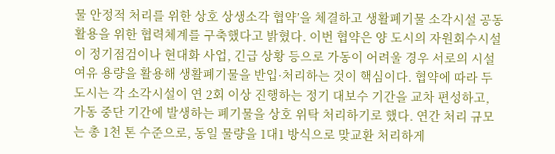물 안정적 처리를 위한 상호 상생소각 협약’을 체결하고 생활폐기물 소각시설 공동 활용을 위한 협력체계를 구축했다고 밝혔다. 이번 협약은 양 도시의 자원회수시설이 정기점검이나 현대화 사업, 긴급 상황 등으로 가동이 어려울 경우 서로의 시설 여유 용량을 활용해 생활폐기물을 반입·처리하는 것이 핵심이다. 협약에 따라 두 도시는 각 소각시설이 연 2회 이상 진행하는 정기 대보수 기간을 교차 편성하고, 가동 중단 기간에 발생하는 폐기물을 상호 위탁 처리하기로 했다. 연간 처리 규모는 총 1천 톤 수준으로, 동일 물량을 1대1 방식으로 맞교환 처리하게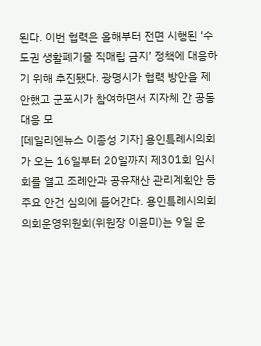된다. 이번 협력은 올해부터 전면 시행된 ‘수도권 생활폐기물 직매립 금지’ 정책에 대응하기 위해 추진됐다. 광명시가 협력 방안을 제안했고 군포시가 참여하면서 지자체 간 공동 대응 모
[데일리엔뉴스 이종성 기자] 용인특례시의회가 오는 16일부터 20일까지 제301회 임시회를 열고 조례안과 공유재산 관리계획안 등 주요 안건 심의에 들어간다. 용인특례시의회 의회운영위원회(위원장 이윤미)는 9일 운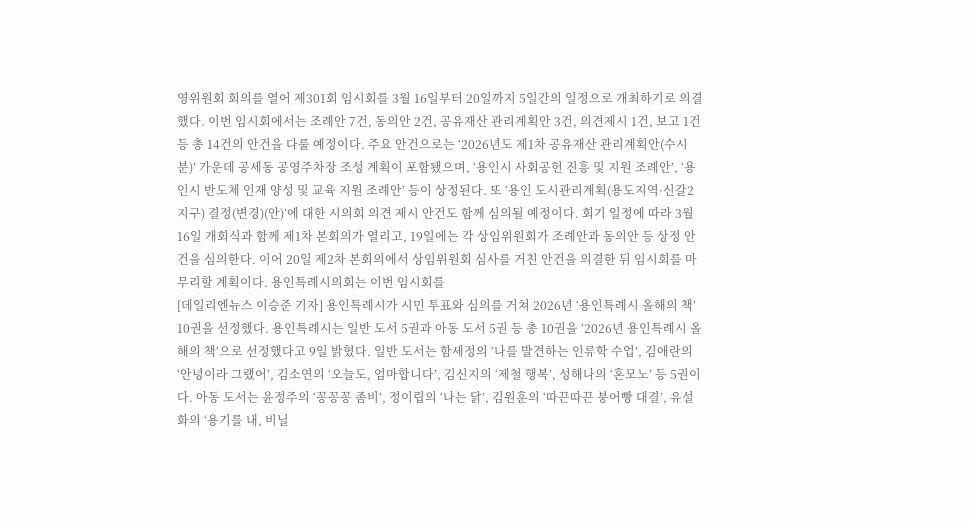영위원회 회의를 열어 제301회 임시회를 3월 16일부터 20일까지 5일간의 일정으로 개최하기로 의결했다. 이번 임시회에서는 조례안 7건, 동의안 2건, 공유재산 관리계획안 3건, 의견제시 1건, 보고 1건 등 총 14건의 안건을 다룰 예정이다. 주요 안건으로는 ‘2026년도 제1차 공유재산 관리계획안(수시분)’ 가운데 공세동 공영주차장 조성 계획이 포함됐으며, ‘용인시 사회공헌 진흥 및 지원 조례안’, ‘용인시 반도체 인재 양성 및 교육 지원 조례안’ 등이 상정된다. 또 ‘용인 도시관리계획(용도지역·신갈2지구) 결정(변경)(안)’에 대한 시의회 의견 제시 안건도 함께 심의될 예정이다. 회기 일정에 따라 3월 16일 개회식과 함께 제1차 본회의가 열리고, 19일에는 각 상임위원회가 조례안과 동의안 등 상정 안건을 심의한다. 이어 20일 제2차 본회의에서 상임위원회 심사를 거친 안건을 의결한 뒤 임시회를 마무리할 계획이다. 용인특례시의회는 이번 임시회를
[데일리엔뉴스 이승준 기자] 용인특례시가 시민 투표와 심의를 거쳐 2026년 ‘용인특례시 올해의 책’ 10권을 선정했다. 용인특례시는 일반 도서 5권과 아동 도서 5권 등 총 10권을 ‘2026년 용인특례시 올해의 책’으로 선정했다고 9일 밝혔다. 일반 도서는 함세정의 ‘나를 발견하는 인류학 수업’, 김애란의 ‘안녕이라 그랬어’, 김소연의 ‘오늘도, 엄마합니다’, 김신지의 ‘제철 행복’, 성해나의 ‘혼모노’ 등 5권이다. 아동 도서는 윤정주의 ‘꽁꽁꽁 좀비’, 정이립의 ‘나는 닭’, 김원훈의 ‘따끈따끈 붕어빵 대결’, 유설화의 ‘용기를 내, 비닐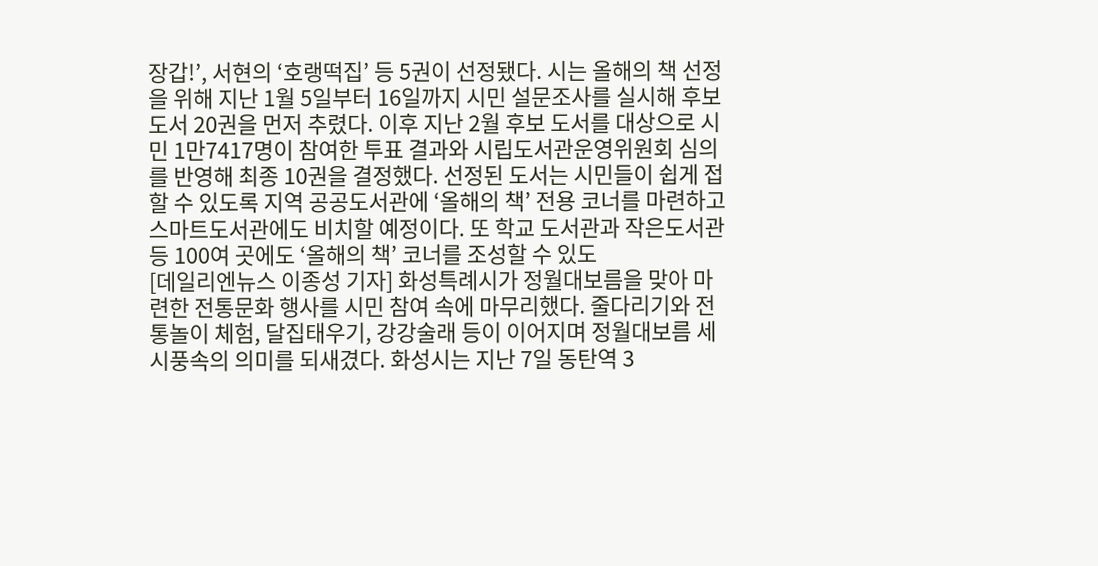장갑!’, 서현의 ‘호랭떡집’ 등 5권이 선정됐다. 시는 올해의 책 선정을 위해 지난 1월 5일부터 16일까지 시민 설문조사를 실시해 후보 도서 20권을 먼저 추렸다. 이후 지난 2월 후보 도서를 대상으로 시민 1만7417명이 참여한 투표 결과와 시립도서관운영위원회 심의를 반영해 최종 10권을 결정했다. 선정된 도서는 시민들이 쉽게 접할 수 있도록 지역 공공도서관에 ‘올해의 책’ 전용 코너를 마련하고 스마트도서관에도 비치할 예정이다. 또 학교 도서관과 작은도서관 등 100여 곳에도 ‘올해의 책’ 코너를 조성할 수 있도
[데일리엔뉴스 이종성 기자] 화성특례시가 정월대보름을 맞아 마련한 전통문화 행사를 시민 참여 속에 마무리했다. 줄다리기와 전통놀이 체험, 달집태우기, 강강술래 등이 이어지며 정월대보름 세시풍속의 의미를 되새겼다. 화성시는 지난 7일 동탄역 3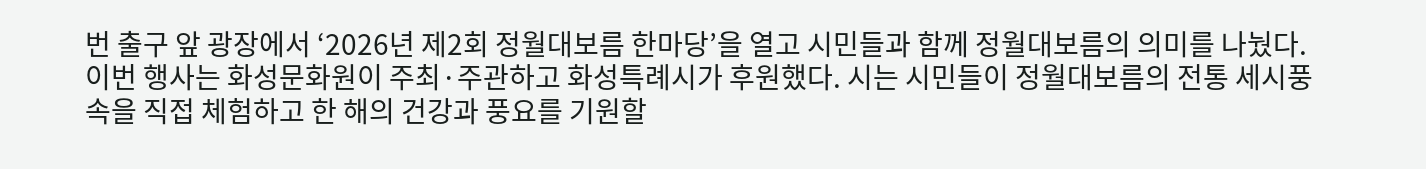번 출구 앞 광장에서 ‘2026년 제2회 정월대보름 한마당’을 열고 시민들과 함께 정월대보름의 의미를 나눴다. 이번 행사는 화성문화원이 주최·주관하고 화성특례시가 후원했다. 시는 시민들이 정월대보름의 전통 세시풍속을 직접 체험하고 한 해의 건강과 풍요를 기원할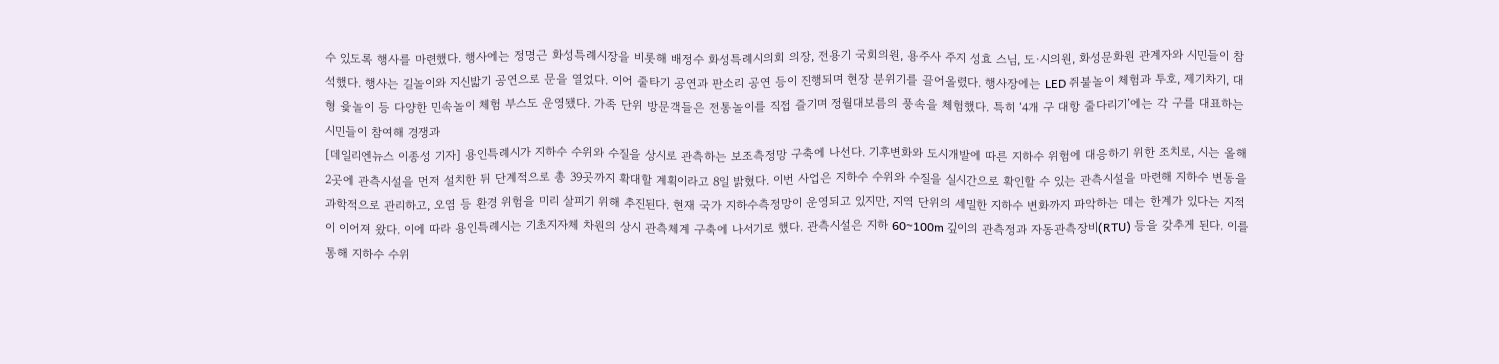수 있도록 행사를 마련했다. 행사에는 정명근 화성특례시장을 비롯해 배정수 화성특례시의회 의장, 전용기 국회의원, 용주사 주지 성효 스님, 도·시의원, 화성문화원 관계자와 시민들이 참석했다. 행사는 길놀이와 지신밟기 공연으로 문을 열었다. 이어 줄타기 공연과 판소리 공연 등이 진행되며 현장 분위기를 끌어올렸다. 행사장에는 LED 쥐불놀이 체험과 투호, 제기차기, 대형 윷놀이 등 다양한 민속놀이 체험 부스도 운영됐다. 가족 단위 방문객들은 전통놀이를 직접 즐기며 정월대보름의 풍속을 체험했다. 특히 ‘4개 구 대항 줄다리기’에는 각 구를 대표하는 시민들이 참여해 경쟁과
[데일리엔뉴스 이종성 기자] 용인특례시가 지하수 수위와 수질을 상시로 관측하는 보조측정망 구축에 나선다. 기후변화와 도시개발에 따른 지하수 위험에 대응하기 위한 조치로, 시는 올해 2곳에 관측시설을 먼저 설치한 뒤 단계적으로 총 39곳까지 확대할 계획이라고 8일 밝혔다. 이번 사업은 지하수 수위와 수질을 실시간으로 확인할 수 있는 관측시설을 마련해 지하수 변동을 과학적으로 관리하고, 오염 등 환경 위험을 미리 살피기 위해 추진된다. 현재 국가 지하수측정망이 운영되고 있지만, 지역 단위의 세밀한 지하수 변화까지 파악하는 데는 한계가 있다는 지적이 이어져 왔다. 이에 따라 용인특례시는 기초지자체 차원의 상시 관측체계 구축에 나서기로 했다. 관측시설은 지하 60~100m 깊이의 관측정과 자동관측장비(RTU) 등을 갖추게 된다. 이를 통해 지하수 수위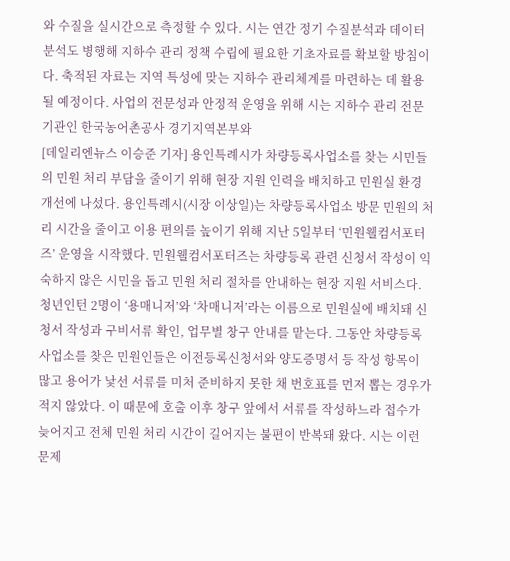와 수질을 실시간으로 측정할 수 있다. 시는 연간 정기 수질분석과 데이터 분석도 병행해 지하수 관리 정책 수립에 필요한 기초자료를 확보할 방침이다. 축적된 자료는 지역 특성에 맞는 지하수 관리체계를 마련하는 데 활용될 예정이다. 사업의 전문성과 안정적 운영을 위해 시는 지하수 관리 전문기관인 한국농어촌공사 경기지역본부와
[데일리엔뉴스 이승준 기자] 용인특례시가 차량등록사업소를 찾는 시민들의 민원 처리 부담을 줄이기 위해 현장 지원 인력을 배치하고 민원실 환경 개선에 나섰다. 용인특례시(시장 이상일)는 차량등록사업소 방문 민원의 처리 시간을 줄이고 이용 편의를 높이기 위해 지난 5일부터 ‘민원웰컴서포터즈’ 운영을 시작했다. 민원웰컴서포터즈는 차량등록 관련 신청서 작성이 익숙하지 않은 시민을 돕고 민원 처리 절차를 안내하는 현장 지원 서비스다. 청년인턴 2명이 ‘용매니저’와 ‘차매니저’라는 이름으로 민원실에 배치돼 신청서 작성과 구비서류 확인, 업무별 창구 안내를 맡는다. 그동안 차량등록사업소를 찾은 민원인들은 이전등록신청서와 양도증명서 등 작성 항목이 많고 용어가 낯선 서류를 미처 준비하지 못한 채 번호표를 먼저 뽑는 경우가 적지 않았다. 이 때문에 호출 이후 창구 앞에서 서류를 작성하느라 접수가 늦어지고 전체 민원 처리 시간이 길어지는 불편이 반복돼 왔다. 시는 이런 문제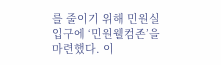를 줄이기 위해 민원실 입구에 ‘민원웰컴존’을 마련했다. 이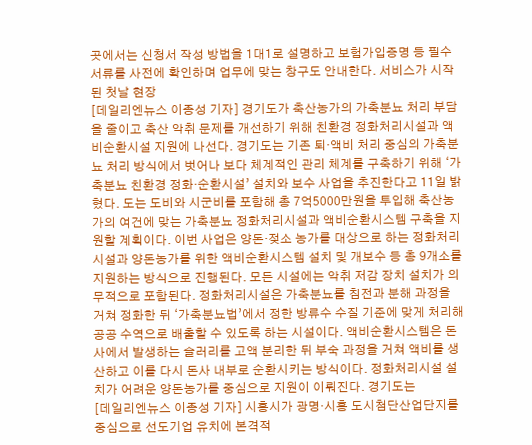곳에서는 신청서 작성 방법을 1대1로 설명하고 보험가입증명 등 필수 서류를 사전에 확인하며 업무에 맞는 창구도 안내한다. 서비스가 시작된 첫날 현장
[데일리엔뉴스 이종성 기자] 경기도가 축산농가의 가축분뇨 처리 부담을 줄이고 축산 악취 문제를 개선하기 위해 친환경 정화처리시설과 액비순환시설 지원에 나선다. 경기도는 기존 퇴·액비 처리 중심의 가축분뇨 처리 방식에서 벗어나 보다 체계적인 관리 체계를 구축하기 위해 ‘가축분뇨 친환경 정화·순환시설’ 설치와 보수 사업을 추진한다고 11일 밝혔다. 도는 도비와 시군비를 포함해 총 7억5000만원을 투입해 축산농가의 여건에 맞는 가축분뇨 정화처리시설과 액비순환시스템 구축을 지원할 계획이다. 이번 사업은 양돈·젖소 농가를 대상으로 하는 정화처리시설과 양돈농가를 위한 액비순환시스템 설치 및 개보수 등 총 9개소를 지원하는 방식으로 진행된다. 모든 시설에는 악취 저감 장치 설치가 의무적으로 포함된다. 정화처리시설은 가축분뇨를 침전과 분해 과정을 거쳐 정화한 뒤 ‘가축분뇨법’에서 정한 방류수 수질 기준에 맞게 처리해 공공 수역으로 배출할 수 있도록 하는 시설이다. 액비순환시스템은 돈사에서 발생하는 슬러리를 고액 분리한 뒤 부숙 과정을 거쳐 액비를 생산하고 이를 다시 돈사 내부로 순환시키는 방식이다. 정화처리시설 설치가 어려운 양돈농가를 중심으로 지원이 이뤄진다. 경기도는
[데일리엔뉴스 이종성 기자] 시흥시가 광명·시흥 도시첨단산업단지를 중심으로 선도기업 유치에 본격적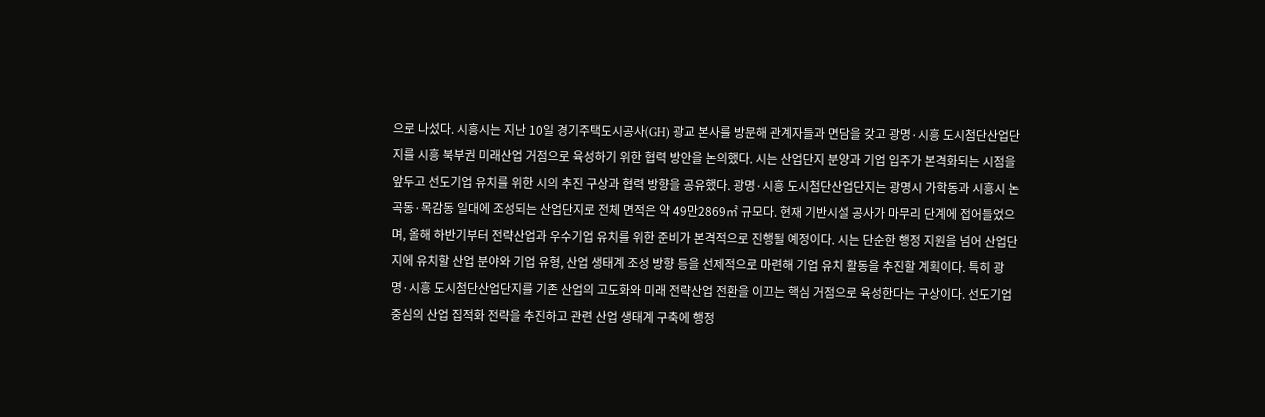으로 나섰다. 시흥시는 지난 10일 경기주택도시공사(GH) 광교 본사를 방문해 관계자들과 면담을 갖고 광명·시흥 도시첨단산업단지를 시흥 북부권 미래산업 거점으로 육성하기 위한 협력 방안을 논의했다. 시는 산업단지 분양과 기업 입주가 본격화되는 시점을 앞두고 선도기업 유치를 위한 시의 추진 구상과 협력 방향을 공유했다. 광명·시흥 도시첨단산업단지는 광명시 가학동과 시흥시 논곡동·목감동 일대에 조성되는 산업단지로 전체 면적은 약 49만2869㎡ 규모다. 현재 기반시설 공사가 마무리 단계에 접어들었으며, 올해 하반기부터 전략산업과 우수기업 유치를 위한 준비가 본격적으로 진행될 예정이다. 시는 단순한 행정 지원을 넘어 산업단지에 유치할 산업 분야와 기업 유형, 산업 생태계 조성 방향 등을 선제적으로 마련해 기업 유치 활동을 추진할 계획이다. 특히 광명·시흥 도시첨단산업단지를 기존 산업의 고도화와 미래 전략산업 전환을 이끄는 핵심 거점으로 육성한다는 구상이다. 선도기업 중심의 산업 집적화 전략을 추진하고 관련 산업 생태계 구축에 행정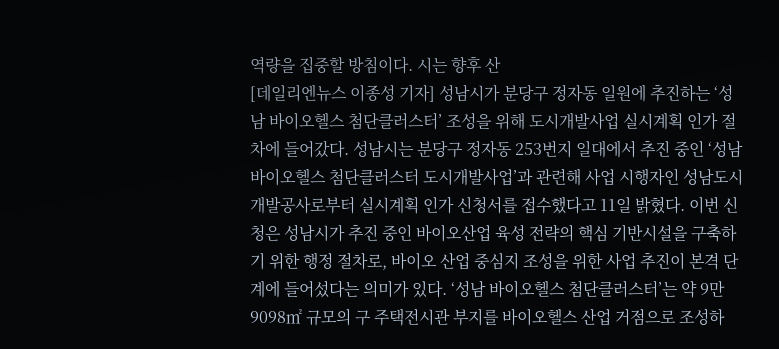역량을 집중할 방침이다. 시는 향후 산
[데일리엔뉴스 이종성 기자] 성남시가 분당구 정자동 일원에 추진하는 ‘성남 바이오헬스 첨단클러스터’ 조성을 위해 도시개발사업 실시계획 인가 절차에 들어갔다. 성남시는 분당구 정자동 253번지 일대에서 추진 중인 ‘성남 바이오헬스 첨단클러스터 도시개발사업’과 관련해 사업 시행자인 성남도시개발공사로부터 실시계획 인가 신청서를 접수했다고 11일 밝혔다. 이번 신청은 성남시가 추진 중인 바이오산업 육성 전략의 핵심 기반시설을 구축하기 위한 행정 절차로, 바이오 산업 중심지 조성을 위한 사업 추진이 본격 단계에 들어섰다는 의미가 있다. ‘성남 바이오헬스 첨단클러스터’는 약 9만9098㎡ 규모의 구 주택전시관 부지를 바이오헬스 산업 거점으로 조성하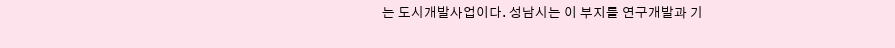는 도시개발사업이다. 성남시는 이 부지를 연구개발과 기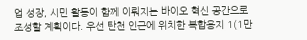업 성장, 시민 활동이 함께 이뤄지는 바이오 혁신 공간으로 조성할 계획이다. 우선 탄천 인근에 위치한 복합용지 1(1만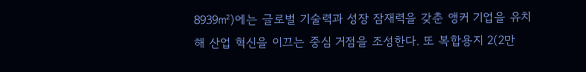8939㎡)에는 글로벌 기술력과 성장 잠재력을 갖춘 앵커 기업을 유치해 산업 혁신을 이끄는 중심 거점을 조성한다. 또 복합용지 2(2만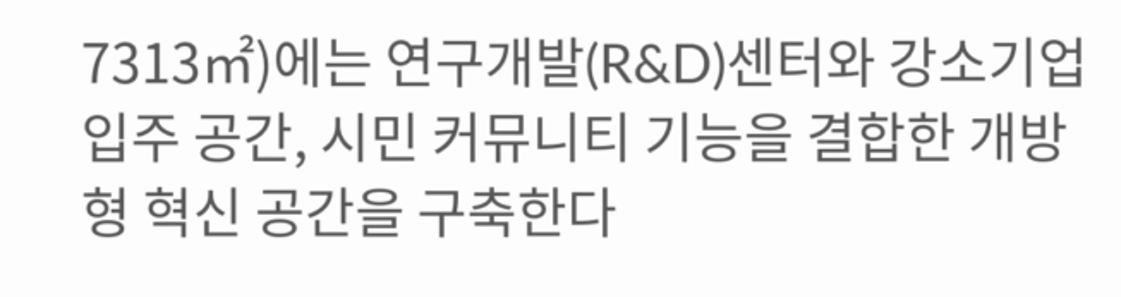7313㎡)에는 연구개발(R&D)센터와 강소기업 입주 공간, 시민 커뮤니티 기능을 결합한 개방형 혁신 공간을 구축한다